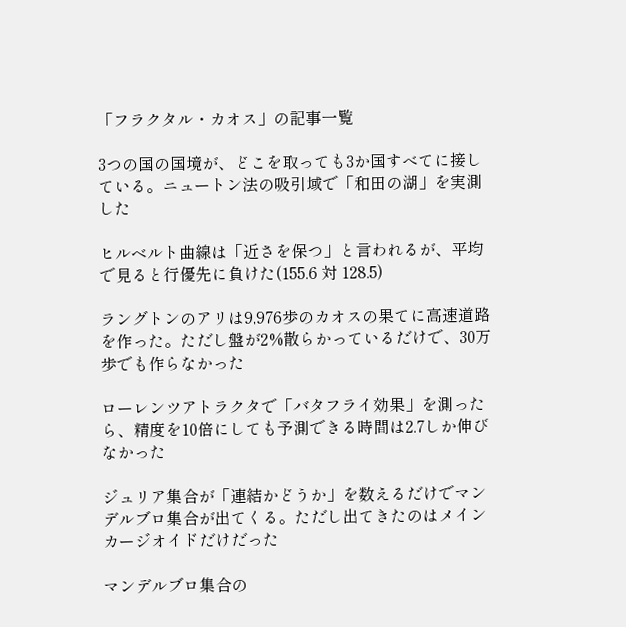「フラクタル・カオス」の記事一覧

3つの国の国境が、どこを取っても3か国すべてに接している。ニュートン法の吸引域で「和田の湖」を実測した

ヒルベルト曲線は「近さを保つ」と言われるが、平均で見ると行優先に負けた(155.6 対 128.5)

ラングトンのアリは9,976歩のカオスの果てに高速道路を作った。ただし盤が2%散らかっているだけで、30万歩でも作らなかった

ローレンツアトラクタで「バタフライ効果」を測ったら、精度を10倍にしても予測できる時間は2.7しか伸びなかった

ジュリア集合が「連結かどうか」を数えるだけでマンデルブロ集合が出てくる。ただし出てきたのはメインカージオイドだけだった

マンデルブロ集合の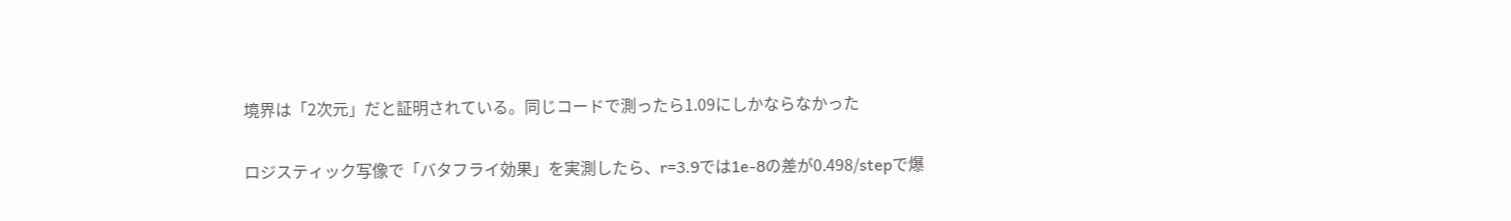境界は「2次元」だと証明されている。同じコードで測ったら1.09にしかならなかった

ロジスティック写像で「バタフライ効果」を実測したら、r=3.9では1e-8の差が0.498/stepで爆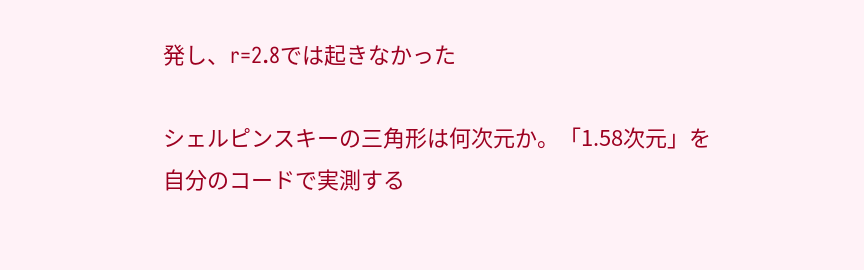発し、r=2.8では起きなかった

シェルピンスキーの三角形は何次元か。「1.58次元」を自分のコードで実測する